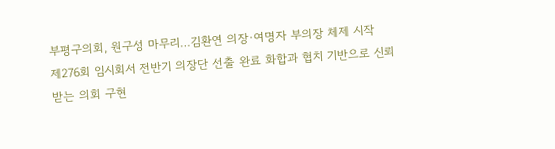부평구의회, 원구성 마무리…김환연 의장·여명자 부의장 체제 시작
제276회 임시회서 전반기 의장단 선출 완료 화합과 협치 기반으로 신뢰받는 의회 구현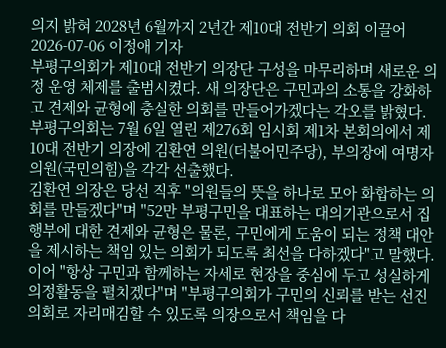의지 밝혀 2028년 6월까지 2년간 제10대 전반기 의회 이끌어
2026-07-06 이정애 기자
부평구의회가 제10대 전반기 의장단 구성을 마무리하며 새로운 의정 운영 체제를 출범시켰다. 새 의장단은 구민과의 소통을 강화하고 견제와 균형에 충실한 의회를 만들어가겠다는 각오를 밝혔다.
부평구의회는 7월 6일 열린 제276회 임시회 제1차 본회의에서 제10대 전반기 의장에 김환연 의원(더불어민주당), 부의장에 여명자 의원(국민의힘)을 각각 선출했다.
김환연 의장은 당선 직후 "의원들의 뜻을 하나로 모아 화합하는 의회를 만들겠다"며 "52만 부평구민을 대표하는 대의기관으로서 집행부에 대한 견제와 균형은 물론, 구민에게 도움이 되는 정책 대안을 제시하는 책임 있는 의회가 되도록 최선을 다하겠다"고 말했다.
이어 "항상 구민과 함께하는 자세로 현장을 중심에 두고 성실하게 의정활동을 펼치겠다"며 "부평구의회가 구민의 신뢰를 받는 선진 의회로 자리매김할 수 있도록 의장으로서 책임을 다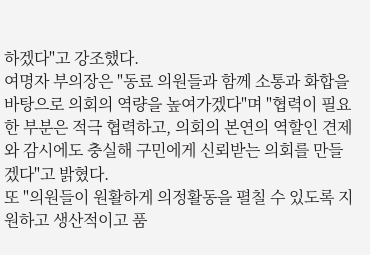하겠다"고 강조했다.
여명자 부의장은 "동료 의원들과 함께 소통과 화합을 바탕으로 의회의 역량을 높여가겠다"며 "협력이 필요한 부분은 적극 협력하고, 의회의 본연의 역할인 견제와 감시에도 충실해 구민에게 신뢰받는 의회를 만들겠다"고 밝혔다.
또 "의원들이 원활하게 의정활동을 펼칠 수 있도록 지원하고 생산적이고 품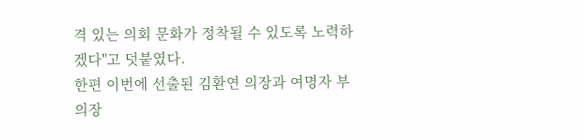격 있는 의회 문화가 정착될 수 있도록 노력하겠다"고 덧붙였다.
한편 이번에 선출된 김환연 의장과 여명자 부의장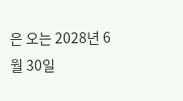은 오는 2028년 6월 30일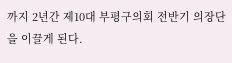까지 2년간 제10대 부평구의회 전반기 의장단을 이끌게 된다.